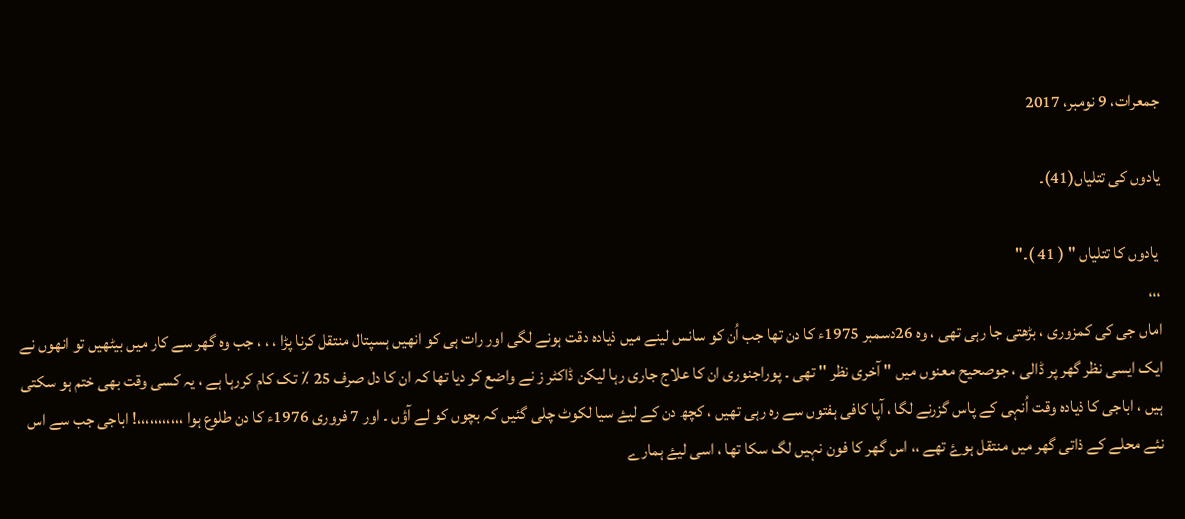جمعرات، 9 نومبر، 2017

یادوں کی تتلیاں(41)۔

 یادوں کا تتلیاں " ( 41 )۔"
،،،
اماں جی کی کمزوری ، بڑھتی جا رہی تھی ، وہ 26دسمبر 1975ء کا دن تھا جب اُن کو سانس لینے میں ذیادہ دقت ہونے لگی اور رات ہی کو انھیں ہسپتال منتقل کرنا پڑا ، ، ، جب وہ گھر سے کار میں بیٹھیں تو انھوں نے ایک ایسی نظر گھر پر ڈالی ، جوصحیح معنوں میں " آخری نظر '' تھی ۔ پوراجنوری ان کا علاج جاری رہا لیکن ڈاکٹر ز نے واضع کر دیا تھا کہ ان کا دل صرف 25 ٪ تک کام کررہا ہے ، یہ کسی وقت بھی ختم ہو سکتی ہیں ، اباجی کا ذیادہ وقت اُنہی کے پاس گزرنے لگا ، آپا کافی ہفتوں سے رہ رہی تھیں ، کچھ دن کے لیۓ سیا لکوٹ چلی گئیں کہ بچوں کو لے آؤں ۔ اور 7 فروری 1976ء کا دن طلوع ہوا ،،،،،،،،،،،! اباجی جب سے اس نئے محلے کے ذاتی گھر میں منتقل ہوۓ تھے ،، اس گھر کا فون نہیں لگ سکا تھا ، اسی لیۓ ہمارے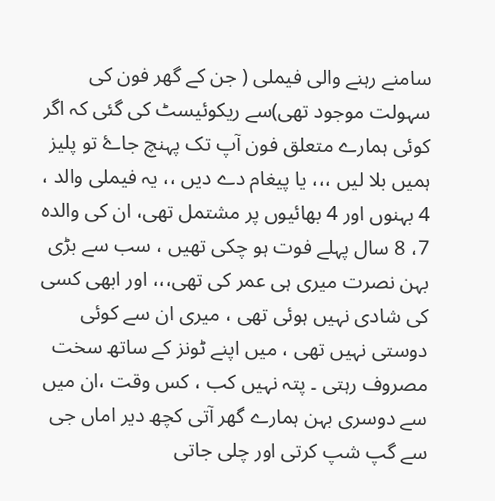سامنے رہنے والی فیملی ( جن کے گھر فون کی سہولت موجود تھی)سے ریکوئیسٹ کی گئی کہ اگر کوئی ہمارے متعلق فون آپ تک پہنچ جاۓ تو پلیز ہمیں بلا لیں ،،، یا پیغام دے دیں ،، یہ فیملی والد ، 4 بہنوں اور 4 بھائیوں پر مشتمل تھی، ان کی والدہ 7، 8 سال پہلے فوت ہو چکی تھیں ، سب سے بڑی بہن نصرت میری ہی عمر کی تھی،،، اور ابھی کسی کی شادی نہیں ہوئی تھی ، میری ان سے کوئی دوستی نہیں تھی ، میں اپنے ٹونز کے ساتھ سخت مصروف رہتی ۔ پتہ نہیں کب ، کس وقت ،ان میں سے دوسری بہن ہمارے گھر آتی کچھ دیر اماں جی سے گپ شپ کرتی اور چلی جاتی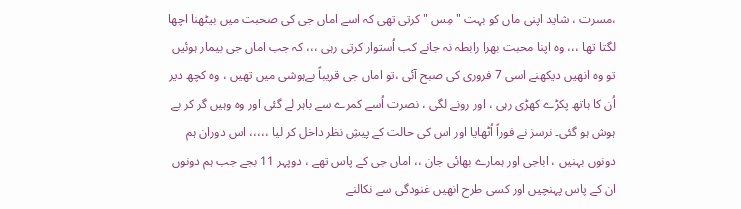،مسرت ، شاید اپنی ماں کو بہت "مِس " کرتی تھی کہ اسے اماں جی کی صحبت میں بیٹھنا اچھا لگتا تھا ،،، وہ اپنا محبت بھرا رابطہ نہ جانے کب اُستوار کرتی رہی ،،، کہ جب اماں جی بیمار ہوئیں تو وہ انھیں دیکھنے اسی 7 فروری کی صبح آئی ،تو اماں جی قریباً بےہوشی میں تھیں ، وہ کچھ دیر اُن کا ہاتھ پکڑے کھڑی رہی ، اور رونے لگی ، نصرت اُسے کمرے سے باہر لے گئی اور وہ وہیں گر کر بے ہوش ہو گئی۔ نرسز نے فوراً اُٹھایا اور اس کی حالت کے پیشِ نظر داخل کر لیا ،،،،، اس دوران ہم دونوں بہنیں ، اباجی اور ہمارے بھائی جان ،، اماں جی کے پاس تھے ، دوپہر 11 بجے جب ہم دونوں ان کے پاس پہنچیں اور کسی طرح انھیں غنودگی سے نکالنے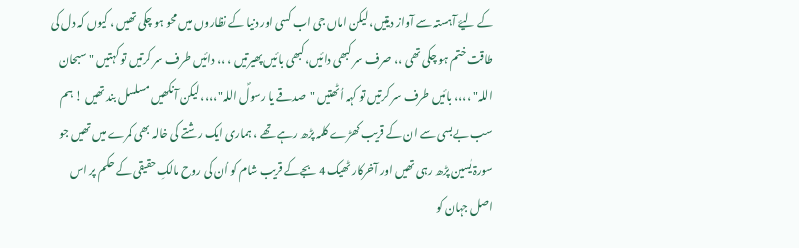کے لیۓ آہستہ سے آواز دیتیں، لیکن اماں جی اب کسی اور دنیا کے نظاروں میں محو ہو چکی تھیں ، کیوں کہ دل کی طاقت ختم ہو چکی تھی ،، صرف سر کبھی دائیں،کبھی بائیں پھیرتیں ، ،، دائیں طرف سر کرتیں تو کہتیں "سبحان اللہ" ،،،، بائیں طرف سر کرتیں تو کہہ اُٹھتیں "صدقے یا رسولؐ اللہ"،،،، لیکن آنکھیں مسلسل بند تھیں ! ہم سب بےبسی سے ان کے قریب کھڑے کلمہ پڑھ رہے تھے ، ہماری ایک رشتے کی خالہ بھی کمرے میں تھیں جو سورۃ یٰسین پڑھ رہی تھیں اور آخرکار ٹھیک 4 بجےکے قریب شام کو اُن کی روح مالکِ حقیقی کے حکم پر اس اصل جہان کو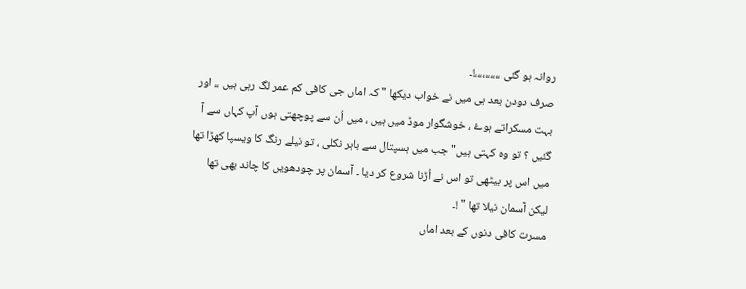روانہ ہو گئی ،،،،،،،،،،!۔
صرف دودن بعد ہی میں نے خواب دیکھا " کہ اماں جی کافی کم عمر لگ رہی ہیں ،، اور بہت مسکراتے ہوۓ ، خوشگوار موڈ میں ہیں ، میں اُن سے پوچھتی ہوں آپ کہاں سے آ گئیں ؟ تو وہ کہتی ہیں" جب میں ہسپتال سے باہر نکلی ، تو نیلے رنگ کا ویسپا کھڑا تھا میں اس پر بیٹھی تو اس نے اُڑنا شروع کر دیا ۔ آسمان پر چودھویں کا چاند بھی تھا لیکن آسمان نیلا تھا " !۔
مسرت کافی دنوں کے بعد اماں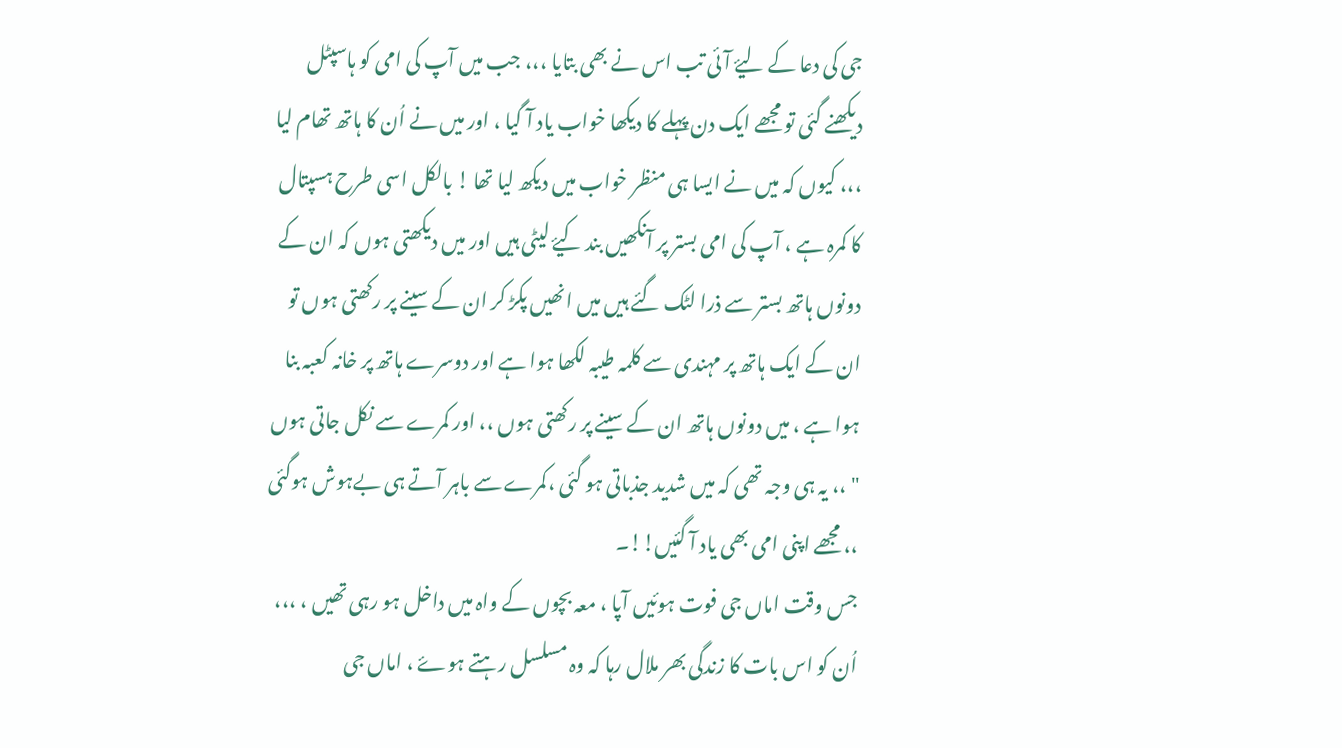جی کی دعا کے لیۓ آئی تب اس نے بھی بتایا ،،، جب میں آپ کی امی کو ہاسپٹل دیکھنے گئی تو مجھے ایک دن پہلے کا دیکھا خواب یاد آ گیا ، اور میں نے اُن کا ہاتھ تھام لیا ،،، کیوں کہ میں نے ایسا ہی منظر خواب میں دیکھ لیا تھا ! بالکل اسی طرح ہسپتال کا کمرہ ہے ، آپ کی امی بستر پر آنکھیں بند کیۓ لیٹی ہیں اور میں دیکھتی ہوں کہ ان کے دونوں ہاتھ بستر سے ذرا لٹک گئے ہیں میں انھیں پکڑ کر ان کے سینے پر رکھتی ہوں تو ان کے ایک ہاتھ پر مہندی سے کلمہ طیبہ لکھا ہوا ہے اور دوسرے ہاتھ پر خانہ کعبہ بنا ہوا ہے ، میں دونوں ہاتھ ان کے سینے پر رکھتی ہوں ،، اور کمرے سے نکل جاتی ہوں " ،، یہ ہی وجہ تھی کہ میں شدید جذباتی ہو گئی ،کمرے سے باہر آتے ہی بےہوش ہوگئی ،، مجھے اپنی امی بھی یاد آ گئیں!!۔
جس وقت اماں جی فوت ہوئیں آپا ، معہ بچوں کے واہ میں داخل ہو رہی تھیں ، ،،، اُن کو اس بات کا زندگی بھر ملال رہا کہ وہ مسلسل رہتے ہوۓ ، اماں جی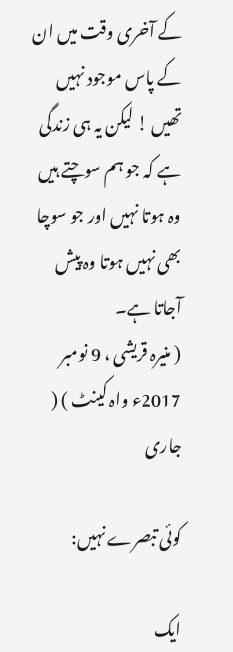کے آخری وقت میں ان کے پاس موجود نہیں تھیں ! لیکن یہ ہی زندگی ہے کہ جو ہم سوچتے ہیں وہ ہوتا نہیں اور جو سوچا بھی نہیں ہوتا وہ پیش آجاتا ہے۔
( منیرہ قریشی ، 9 نومبر 2017ء واہ کینٹ ) ( جاری

کوئی تبصرے نہیں:

ایک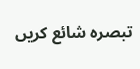تبصرہ شائع کریں